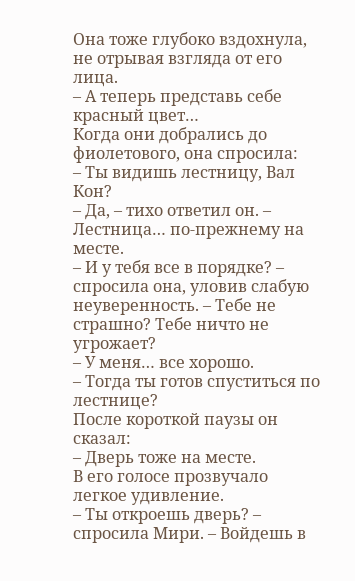Она тоже глубоко вздохнула, не отрывая взгляда от его лица.
– А теперь представь себе красный цвет…
Когда они добрались до фиолетового, она спросила:
– Ты видишь лестницу, Вал Кон?
– Да, – тихо ответил он. – Лестница… по-прежнему на месте.
– И у тебя все в порядке? – спросила она, уловив слабую неуверенность. – Тебе не страшно? Тебе ничто не угрожает?
– У меня… все хорошо.
– Тогда ты готов спуститься по лестнице?
После короткой паузы он сказал:
– Дверь тоже на месте.
В его голосе прозвучало легкое удивление.
– Ты откроешь дверь? – спросила Мири. – Войдешь в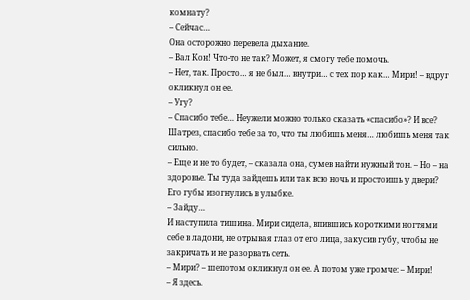комнату?
– Сейчас…
Она осторожно перевела дыхание.
– Вал Кон! Что-то не так? Может, я смогу тебе помочь.
– Нет, так. Просто… я не был… внутри… с тех пор как… Мири! – вдруг окликнул он ее.
– Угу?
– Спасибо тебе… Неужели можно только сказать «спасибо»? И все? Шатрез, спасибо тебе за то, что ты любишь меня… любишь меня так сильно.
– Еще и не то будет, – сказала она, сумев найти нужный тон. – Но – на здоровье. Ты туда зайдешь или так всю ночь и простоишь у двери?
Его губы изогнулись в улыбке.
– Зайду…
И наступила тишина. Мири сидела, впившись короткими ногтями себе в ладони, не отрывая глаз от его лица, закусив губу, чтобы не закричать и не разорвать сеть.
– Мири? – шепотом окликнул он ее. А потом уже громче: – Мири!
– Я здесь.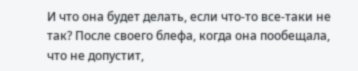И что она будет делать, если что-то все-таки не так? После своего блефа, когда она пообещала, что не допустит,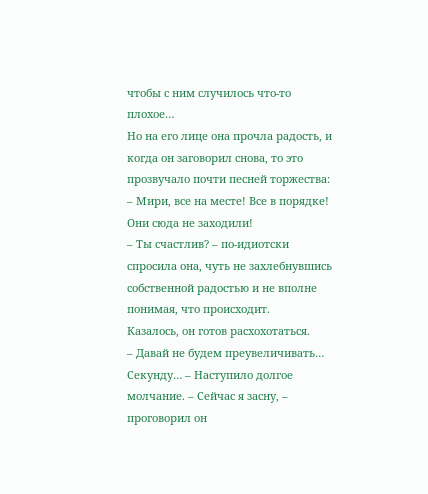чтобы с ним случилось что-то плохое…
Но на его лице она прочла радость, и когда он заговорил снова, то это прозвучало почти песней торжества:
– Мири, все на месте! Все в порядке! Они сюда не заходили!
– Ты счастлив? – по-идиотски спросила она, чуть не захлебнувшись собственной радостью и не вполне понимая, что происходит.
Казалось, он готов расхохотаться.
– Давай не будем преувеличивать… Секунду… – Наступило долгое молчание. – Сейчас я засну, – проговорил он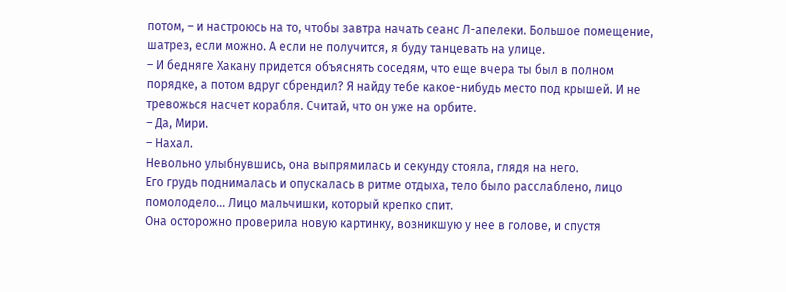потом, – и настроюсь на то, чтобы завтра начать сеанс Л-апелеки. Большое помещение, шатрез, если можно. А если не получится, я буду танцевать на улице.
– И бедняге Хакану придется объяснять соседям, что еще вчера ты был в полном порядке, а потом вдруг сбрендил? Я найду тебе какое-нибудь место под крышей. И не тревожься насчет корабля. Считай, что он уже на орбите.
– Да, Мири.
– Нахал.
Невольно улыбнувшись, она выпрямилась и секунду стояла, глядя на него.
Его грудь поднималась и опускалась в ритме отдыха, тело было расслаблено, лицо помолодело… Лицо мальчишки, который крепко спит.
Она осторожно проверила новую картинку, возникшую у нее в голове, и спустя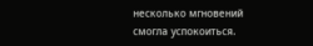несколько мгновений смогла успокоиться.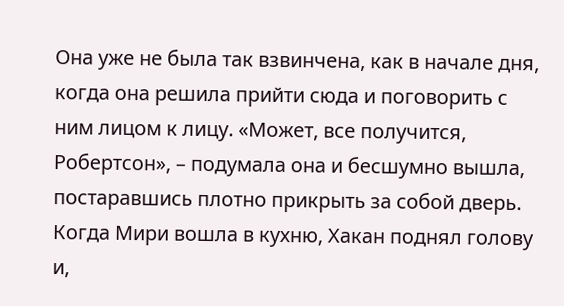Она уже не была так взвинчена, как в начале дня, когда она решила прийти сюда и поговорить с ним лицом к лицу. «Может, все получится, Робертсон», – подумала она и бесшумно вышла, постаравшись плотно прикрыть за собой дверь.
Когда Мири вошла в кухню, Хакан поднял голову и,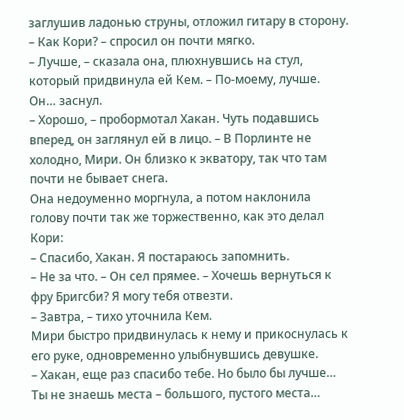заглушив ладонью струны, отложил гитару в сторону.
– Как Кори? – спросил он почти мягко.
– Лучше, – сказала она, плюхнувшись на стул, который придвинула ей Кем. – По-моему, лучше. Он… заснул.
– Хорошо, – пробормотал Хакан. Чуть подавшись вперед, он заглянул ей в лицо. – В Порлинте не холодно, Мири. Он близко к экватору, так что там почти не бывает снега.
Она недоуменно моргнула, а потом наклонила голову почти так же торжественно, как это делал Кори:
– Спасибо, Хакан. Я постараюсь запомнить.
– Не за что. – Он сел прямее. – Хочешь вернуться к фру Бригсби? Я могу тебя отвезти.
– Завтра, – тихо уточнила Кем.
Мири быстро придвинулась к нему и прикоснулась к его руке, одновременно улыбнувшись девушке.
– Хакан, еще раз спасибо тебе. Но было бы лучше… Ты не знаешь места – большого, пустого места…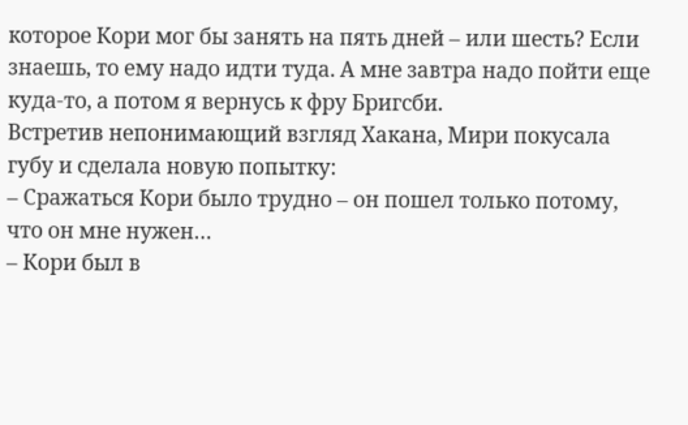которое Кори мог бы занять на пять дней – или шесть? Если знаешь, то ему надо идти туда. А мне завтра надо пойти еще куда-то, а потом я вернусь к фру Бригсби.
Встретив непонимающий взгляд Хакана, Мири покусала губу и сделала новую попытку:
– Сражаться Кори было трудно – он пошел только потому, что он мне нужен…
– Кори был в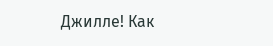Джилле! Как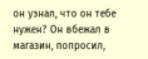он узнал, что он тебе нужен? Он вбежал в магазин, попросил,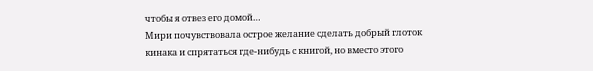чтобы я отвез его домой…
Мири почувствовала острое желание сделать добрый глоток кинака и спрятаться где-нибудь с книгой, но вместо этого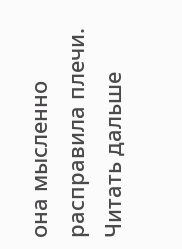она мысленно расправила плечи.
Читать дальше